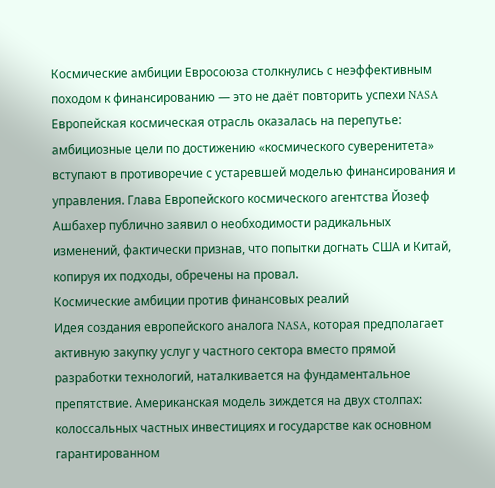Космические амбиции Евросоюза столкнулись с неэффективным походом к финансированию — это не даёт повторить успехи NASA
Европейская космическая отрасль оказалась на перепутье: амбициозные цели по достижению «космического суверенитета» вступают в противоречие с устаревшей моделью финансирования и управления. Глава Европейского космического агентства Йозеф Ашбахер публично заявил о необходимости радикальных изменений, фактически признав, что попытки догнать США и Китай, копируя их подходы, обречены на провал.
Космические амбиции против финансовых реалий
Идея создания европейского аналога NASA, которая предполагает активную закупку услуг у частного сектора вместо прямой разработки технологий, наталкивается на фундаментальное препятствие. Американская модель зиждется на двух столпах: колоссальных частных инвестициях и государстве как основном гарантированном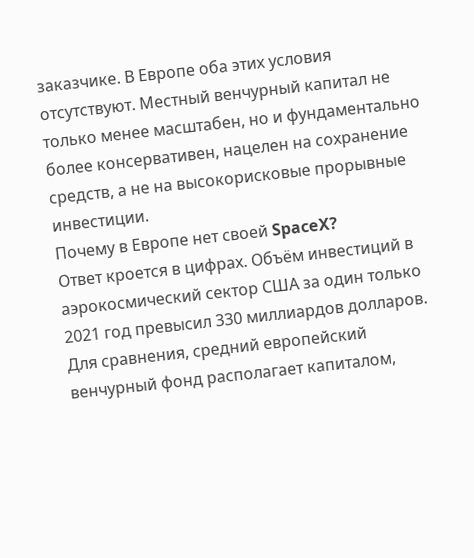заказчике. В Европе оба этих условия отсутствуют. Местный венчурный капитал не только менее масштабен, но и фундаментально более консервативен, нацелен на сохранение средств, а не на высокорисковые прорывные инвестиции.
Почему в Европе нет своей SpaceX?
Ответ кроется в цифрах. Объём инвестиций в аэрокосмический сектор США за один только 2021 год превысил 330 миллиардов долларов. Для сравнения, средний европейский венчурный фонд располагает капиталом,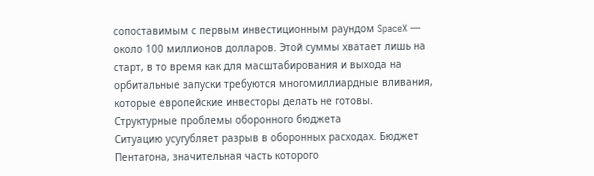сопоставимым с первым инвестиционным раундом SpaceX — около 100 миллионов долларов. Этой суммы хватает лишь на старт, в то время как для масштабирования и выхода на орбитальные запуски требуются многомиллиардные вливания, которые европейские инвесторы делать не готовы.
Структурные проблемы оборонного бюджета
Ситуацию усугубляет разрыв в оборонных расходах. Бюджет Пентагона, значительная часть которого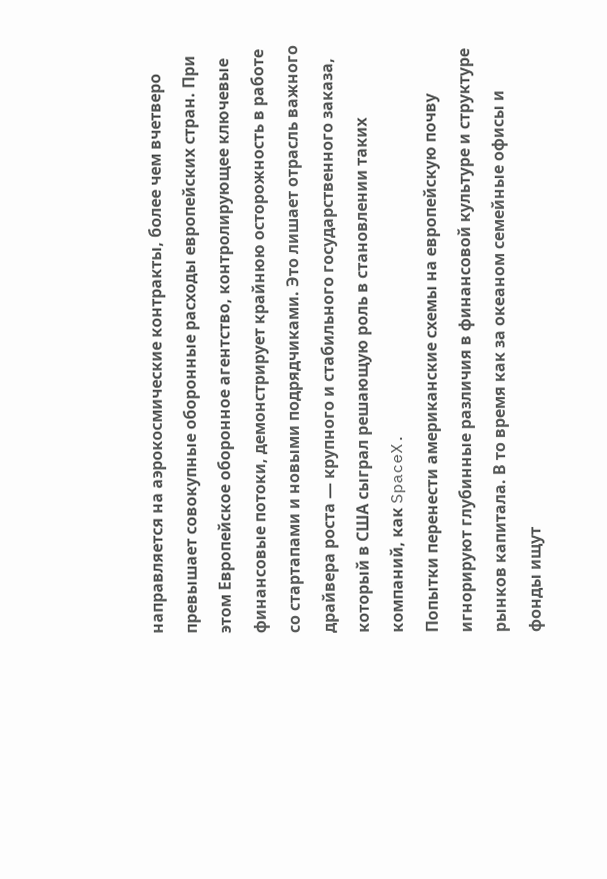направляется на аэрокосмические контракты, более чем вчетверо превышает совокупные оборонные расходы европейских стран. При этом Европейское оборонное агентство, контролирующее ключевые финансовые потоки, демонстрирует крайнюю осторожность в работе со стартапами и новыми подрядчиками. Это лишает отрасль важного драйвера роста — крупного и стабильного государственного заказа, который в США сыграл решающую роль в становлении таких компаний, как SpaceX.
Попытки перенести американские схемы на европейскую почву игнорируют глубинные различия в финансовой культуре и структуре рынков капитала. В то время как за океаном семейные офисы и фонды ищут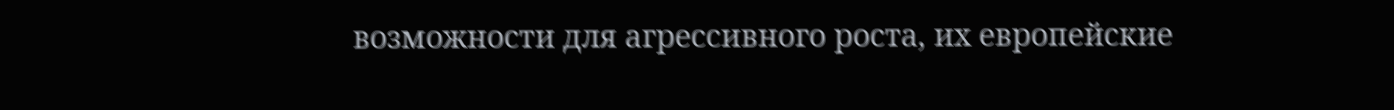возможности для агрессивного роста, их европейские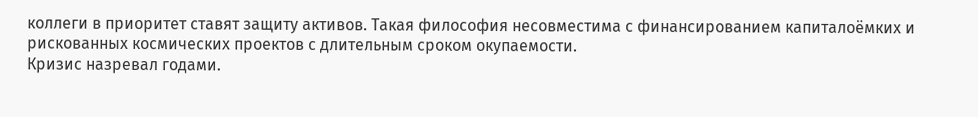коллеги в приоритет ставят защиту активов. Такая философия несовместима с финансированием капиталоёмких и рискованных космических проектов с длительным сроком окупаемости.
Кризис назревал годами.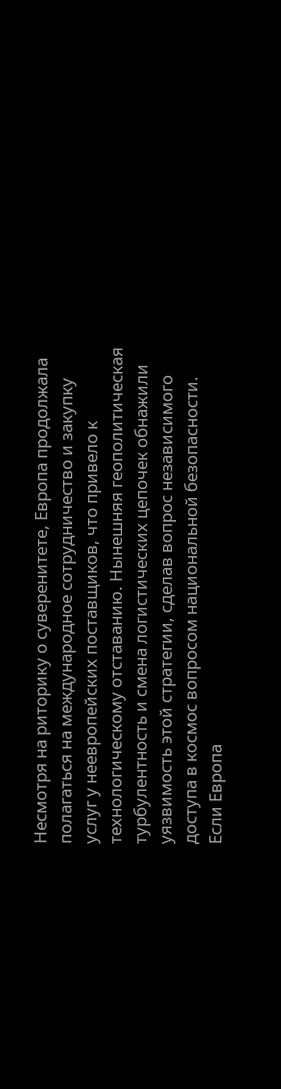Несмотря на риторику о суверенитете, Европа продолжала полагаться на международное сотрудничество и закупку услуг у неевропейских поставщиков, что привело к технологическому отставанию. Нынешняя геополитическая турбулентность и смена логистических цепочек обнажили уязвимость этой стратегии, сделав вопрос независимого доступа в космос вопросом национальной безопасности.
Если Европа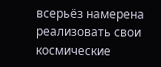всерьёз намерена реализовать свои космические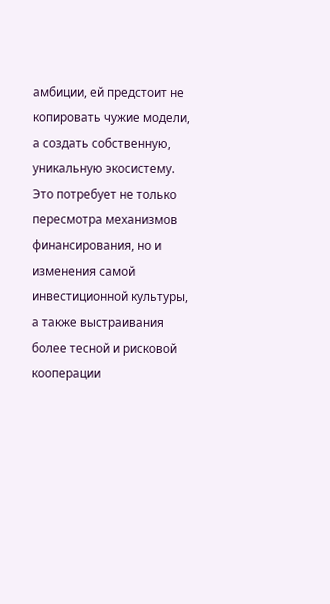амбиции, ей предстоит не копировать чужие модели, а создать собственную, уникальную экосистему. Это потребует не только пересмотра механизмов финансирования, но и изменения самой инвестиционной культуры, а также выстраивания более тесной и рисковой кооперации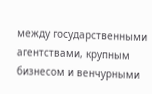между государственными агентствами, крупным бизнесом и венчурными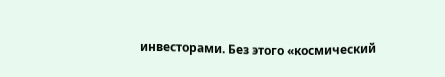инвесторами. Без этого «космический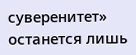суверенитет» останется лишь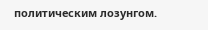политическим лозунгом.